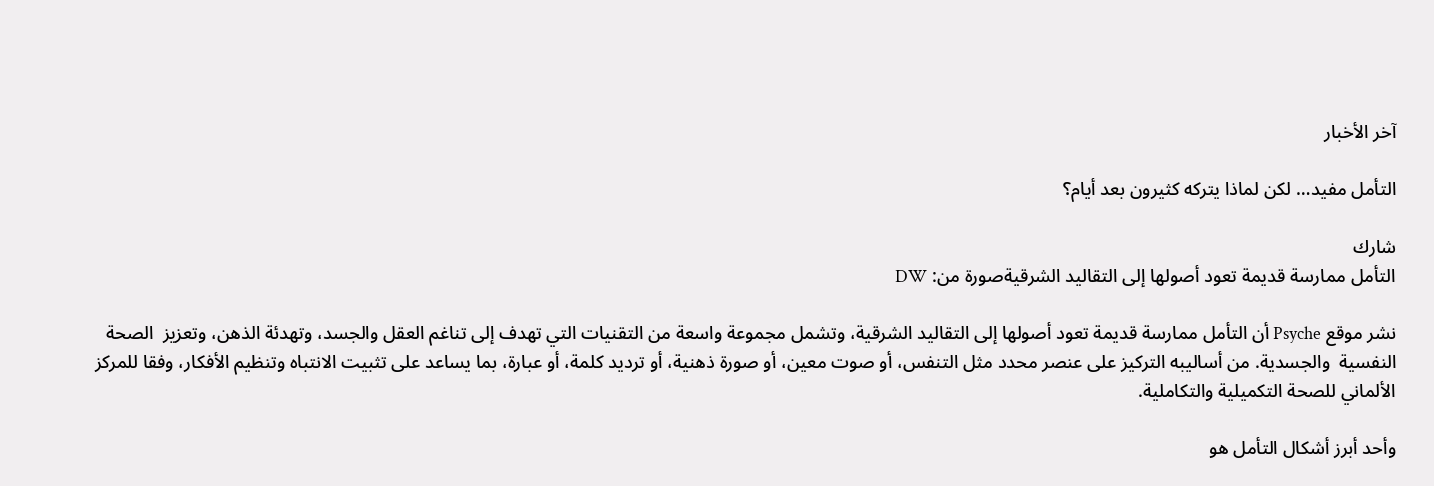آخر الأخبار

التأمل مفيد… لكن لماذا يتركه كثيرون بعد أيام؟

شارك
التأمل ممارسة قديمة تعود أصولها إلى التقاليد الشرقيةصورة من: DW

نشر موقع Psyche أن التأمل ممارسة قديمة تعود أصولها إلى التقاليد الشرقية، وتشمل مجموعة واسعة من التقنيات التي تهدف إلى تناغم العقل والجسد، وتهدئة الذهن، وتعزيز  الصحة النفسية  والجسدية. من أساليبه التركيز على عنصر محدد مثل التنفس، أو صوت معين، أو صورة ذهنية، أو ترديد كلمة، أو عبارة، بما يساعد على تثبيت الانتباه وتنظيم الأفكار، وفقا للمركز الألماني للصحة التكميلية والتكاملية.

وأحد أبرز أشكال التأمل هو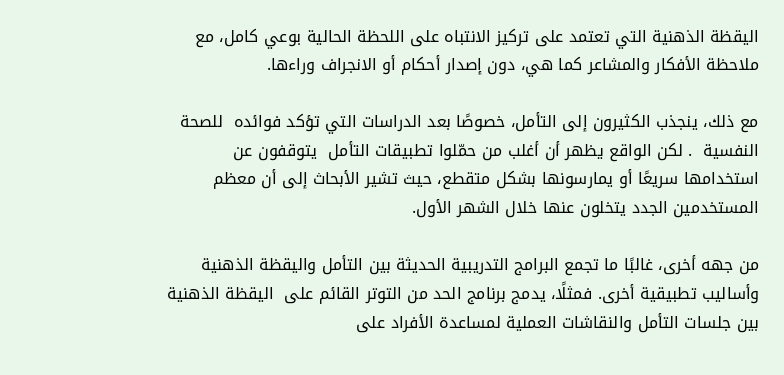اليقظة الذهنية التي تعتمد على تركيز الانتباه على اللحظة الحالية بوعي كامل، مع ملاحظة الأفكار والمشاعر كما هي، دون إصدار أحكام أو الانجراف وراءها.

مع ذلك، ينجذب الكثيرون إلى التأمل، خصوصًا بعد الدراسات التي تؤكد فوائده  للصحة النفسية  . لكن الواقع يظهر أن أغلب من حمّلوا تطبيقات التأمل  يتوقفون عن استخدامها سريعًا أو يمارسونها بشكل متقطع، حيث تشير الأبحاث إلى أن معظم المستخدمين الجدد يتخلون عنها خلال الشهر الأول.

من جهه أخرى، غالبًا ما تجمع البرامج التدريبية الحديثة بين التأمل واليقظة الذهنية وأساليب تطبيقية أخرى. فمثلًا، يدمج برنامج الحد من التوتر القائم على  اليقظة الذهنية  بين جلسات التأمل والنقاشات العملية لمساعدة الأفراد على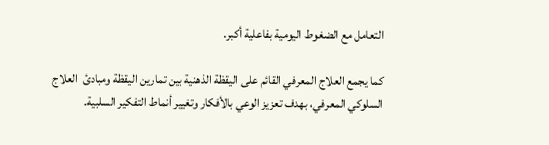التعامل مع الضغوط اليومية بفاعلية أكبر.

كما يجمع العلاج المعرفي القائم على اليقظة الذهنية بين تمارين اليقظة ومبادئ  العلاج السلوكي المعرفي، بهدف تعزيز الوعي بالأفكار وتغيير أنماط التفكير السلبية.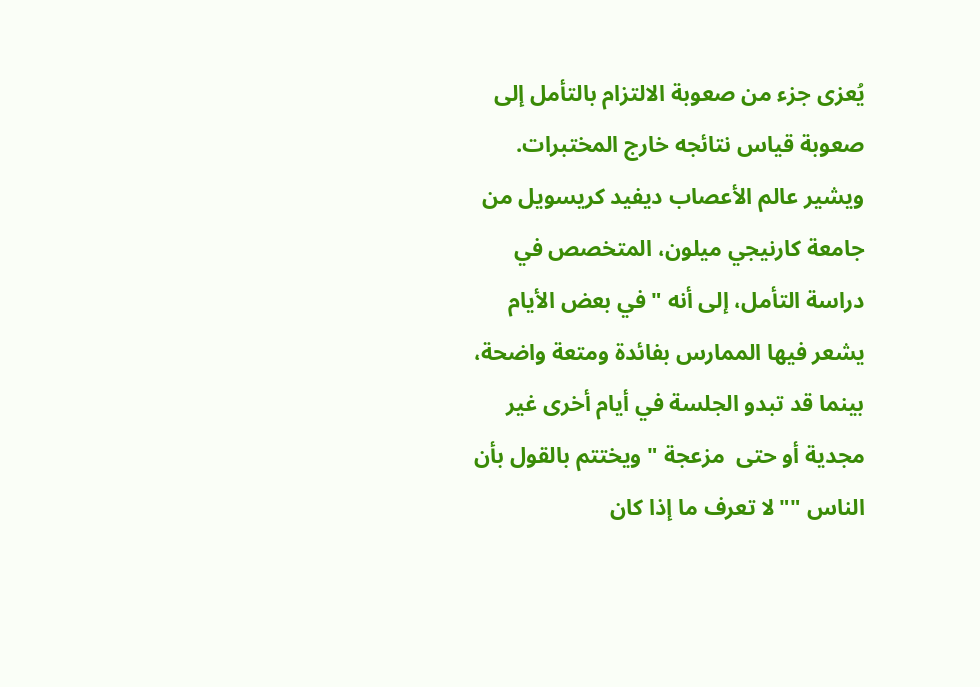يُعزى جزء من صعوبة الالتزام بالتأمل إلى صعوبة قياس نتائجه خارج المختبرات. ويشير عالم الأعصاب ديفيد كريسويل من جامعة كارنيجي ميلون، المتخصص في دراسة التأمل، إلى أنه "في بعض الأيام يشعر فيها الممارس بفائدة ومتعة واضحة، بينما قد تبدو الجلسة في أيام أخرى غير مجدية أو حتى  مزعجة " ويختتم بالقول بأن الناس ""لا تعرف ما إذا كان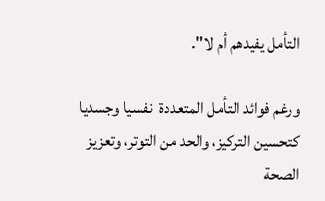التأمل يفيدهم أم لا".

ورغم فوائد التأمل المتعددة  نفسيا وجسديا كتحسين التركيز، والحد من التوتر، وتعزيز الصحة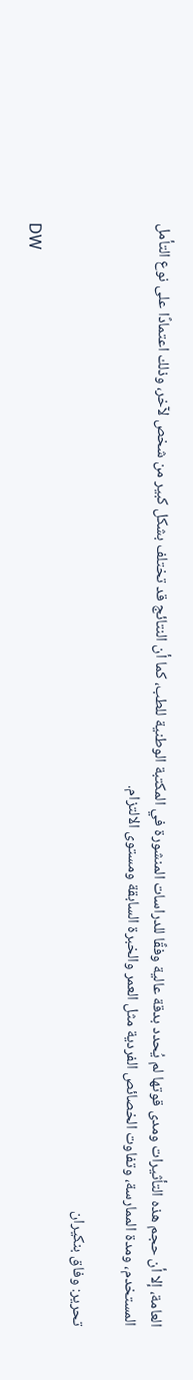العامة، إلا أن حجم هذه التأثيرات ومدى قوتها لم يُحدد بدقة عالية وفقًا للدراسات المنشورة في المكتبة الوطنية للطب، كما أن النتائج قد تختلف بشكل كبير من شخص لآخر، وذلك اعتمادًا على نوع التأمل  المستخدم، ومدة الممارسة، وتفاوت الخصائص الفردية مثل العمر والخبرة السابقة ومستوى الالتزام.

تحرير: وفاق بنكيران

DW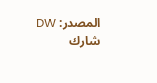المصدر: DW
شارك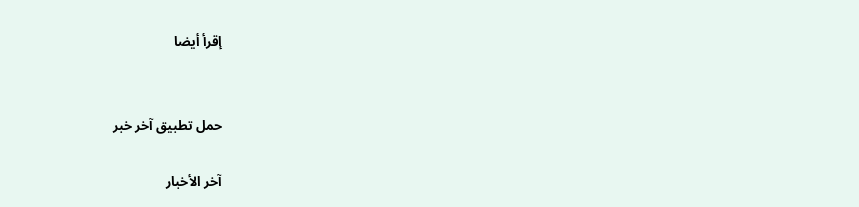إقرأ أيضا


حمل تطبيق آخر خبر

آخر الأخبار